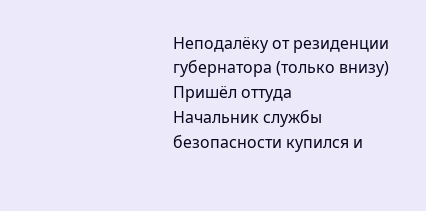Неподалёку от резиденции губернатора (только внизу)
Пришёл оттуда
Начальник службы безопасности купился и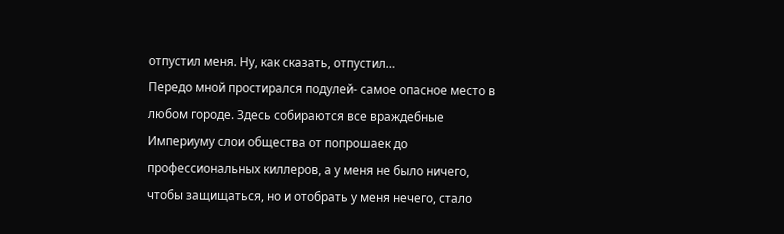отпустил меня. Ну, как сказать, отпустил…
Передо мной простирался подулей- самое опасное место в любом городе. Здесь собираются все враждебные Империуму слои общества от попрошаек до профессиональных киллеров, а у меня не было ничего, чтобы защищаться, но и отобрать у меня нечего, стало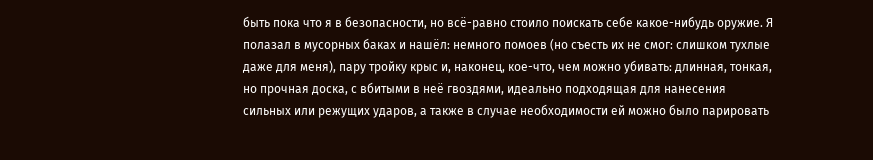быть пока что я в безопасности, но всё-равно стоило поискать себе какое-нибудь оружие. Я полазал в мусорных баках и нашёл: немного помоев (но съесть их не смог: слишком тухлые даже для меня), пару тройку крыс и, наконец, кое-что, чем можно убивать: длинная, тонкая, но прочная доска, с вбитыми в неё гвоздями, идеально подходящая для нанесения сильных или режущих ударов, а также в случае необходимости ей можно было парировать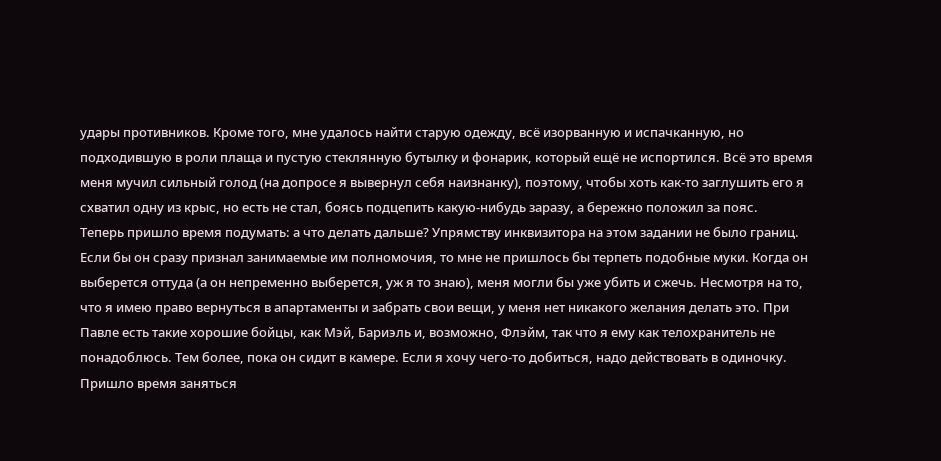удары противников. Кроме того, мне удалось найти старую одежду, всё изорванную и испачканную, но подходившую в роли плаща и пустую стеклянную бутылку и фонарик, который ещё не испортился. Всё это время меня мучил сильный голод (на допросе я вывернул себя наизнанку), поэтому, чтобы хоть как-то заглушить его я схватил одну из крыс, но есть не стал, боясь подцепить какую-нибудь заразу, а бережно положил за пояс.
Теперь пришло время подумать: а что делать дальше? Упрямству инквизитора на этом задании не было границ. Если бы он сразу признал занимаемые им полномочия, то мне не пришлось бы терпеть подобные муки. Когда он выберется оттуда (а он непременно выберется, уж я то знаю), меня могли бы уже убить и сжечь. Несмотря на то, что я имею право вернуться в апартаменты и забрать свои вещи, у меня нет никакого желания делать это. При Павле есть такие хорошие бойцы, как Мэй, Бариэль и, возможно, Флэйм, так что я ему как телохранитель не понадоблюсь. Тем более, пока он сидит в камере. Если я хочу чего-то добиться, надо действовать в одиночку. Пришло время заняться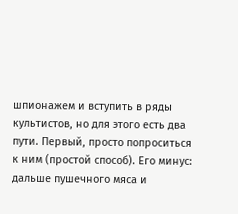шпионажем и вступить в ряды культистов, но для этого есть два пути. Первый, просто попроситься к ним (простой способ). Его минус: дальше пушечного мяса и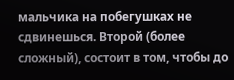мальчика на побегушках не сдвинешься. Второй (более сложный), состоит в том, чтобы до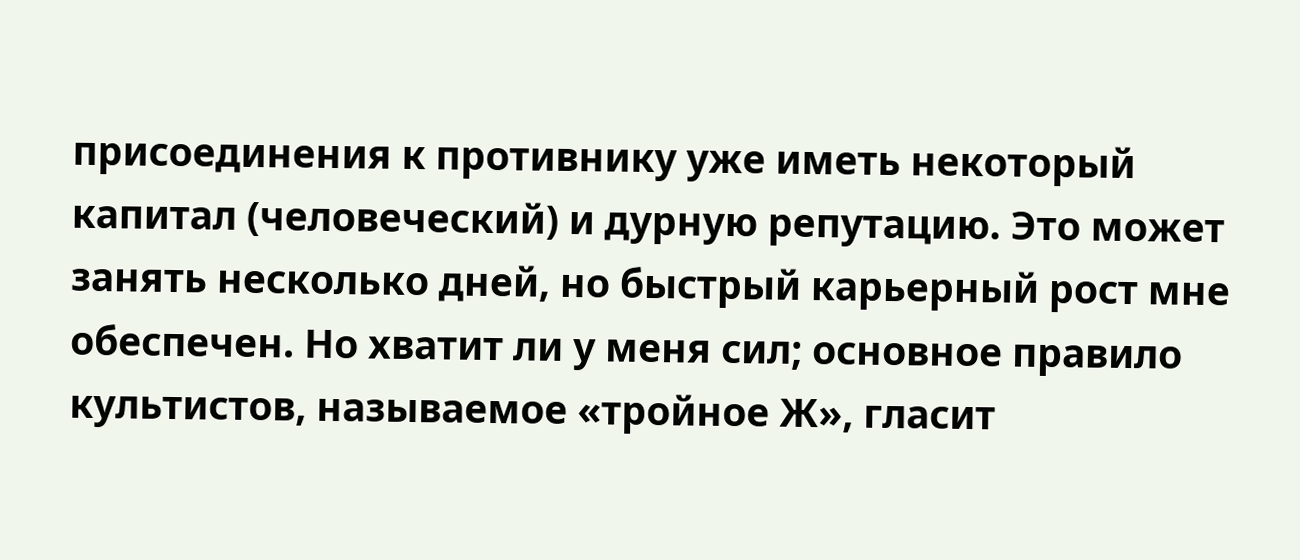присоединения к противнику уже иметь некоторый капитал (человеческий) и дурную репутацию. Это может занять несколько дней, но быстрый карьерный рост мне обеспечен. Но хватит ли у меня сил; основное правило культистов, называемое «тройное Ж», гласит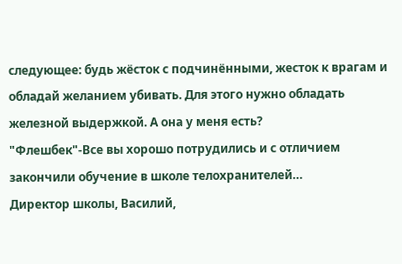следующее: будь жёсток с подчинёнными, жесток к врагам и обладай желанием убивать. Для этого нужно обладать железной выдержкой. А она у меня есть?
"Флешбек"-Все вы хорошо потрудились и с отличием закончили обучение в школе телохранителей…
Директор школы, Василий,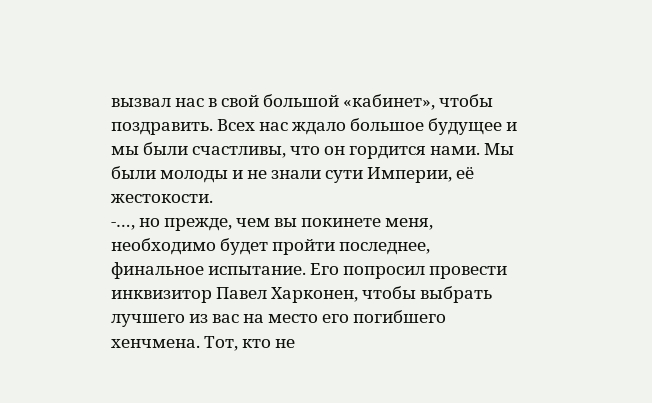вызвал нас в свой большой «кабинет», чтобы поздравить. Всех нас ждало большое будущее и мы были счастливы, что он гордится нами. Мы были молоды и не знали сути Империи, её жестокости.
-…, но прежде, чем вы покинете меня, необходимо будет пройти последнее, финальное испытание. Его попросил провести инквизитор Павел Харконен, чтобы выбрать лучшего из вас на место его погибшего хенчмена. Тот, кто не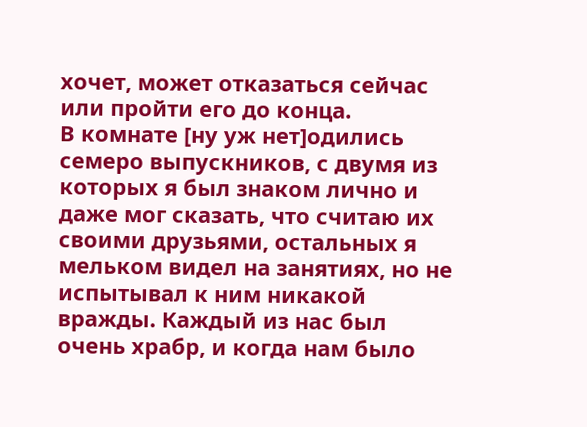хочет, может отказаться сейчас или пройти его до конца.
В комнате [ну уж нет]одились семеро выпускников, с двумя из которых я был знаком лично и даже мог сказать, что считаю их своими друзьями, остальных я мельком видел на занятиях, но не испытывал к ним никакой вражды. Каждый из нас был очень храбр, и когда нам было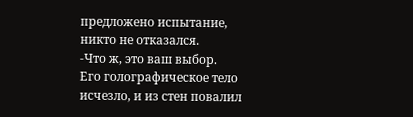предложено испытание, никто не отказался.
-Что ж, это ваш выбор.
Его голографическое тело исчезло, и из стен повалил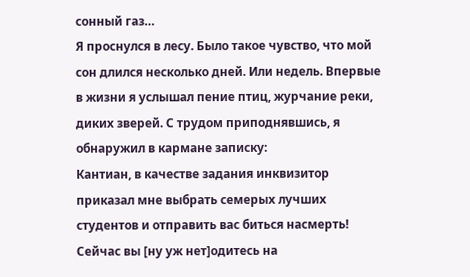сонный газ…
Я проснулся в лесу. Было такое чувство, что мой сон длился несколько дней. Или недель. Впервые в жизни я услышал пение птиц, журчание реки, диких зверей. С трудом приподнявшись, я обнаружил в кармане записку:
Кантиан, в качестве задания инквизитор приказал мне выбрать семерых лучших студентов и отправить вас биться насмерть! Сейчас вы [ну уж нет]одитесь на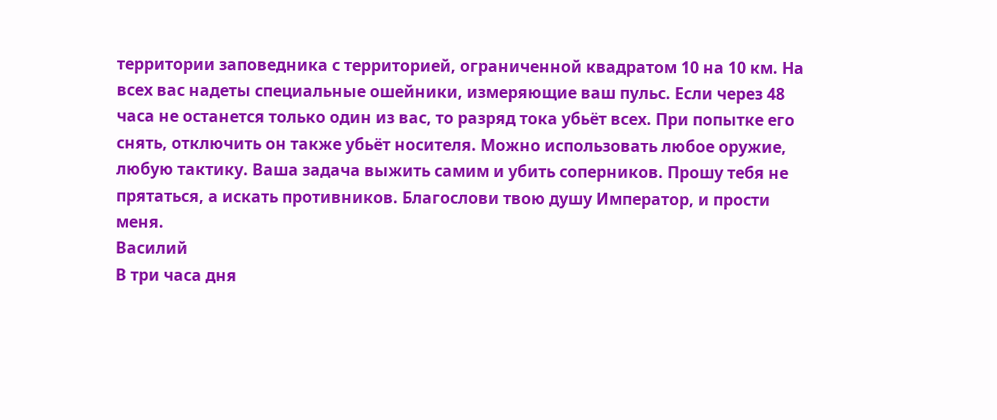территории заповедника с территорией, ограниченной квадратом 10 на 10 км. На всех вас надеты специальные ошейники, измеряющие ваш пульс. Если через 48 часа не останется только один из вас, то разряд тока убьёт всех. При попытке его снять, отключить он также убьёт носителя. Можно использовать любое оружие, любую тактику. Ваша задача выжить самим и убить соперников. Прошу тебя не прятаться, а искать противников. Благослови твою душу Император, и прости меня.
Василий
В три часа дня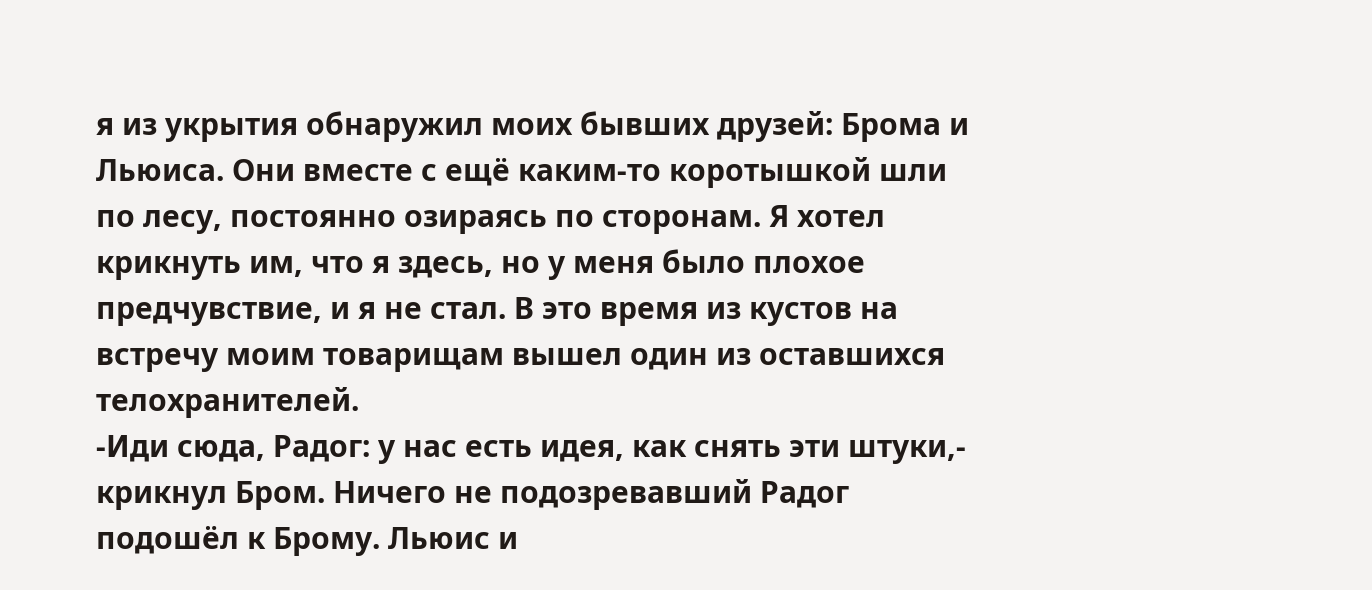я из укрытия обнаружил моих бывших друзей: Брома и Льюиса. Они вместе с ещё каким-то коротышкой шли по лесу, постоянно озираясь по сторонам. Я хотел крикнуть им, что я здесь, но у меня было плохое предчувствие, и я не стал. В это время из кустов на встречу моим товарищам вышел один из оставшихся телохранителей.
-Иди сюда, Радог: у нас есть идея, как снять эти штуки,- крикнул Бром. Ничего не подозревавший Радог подошёл к Брому. Льюис и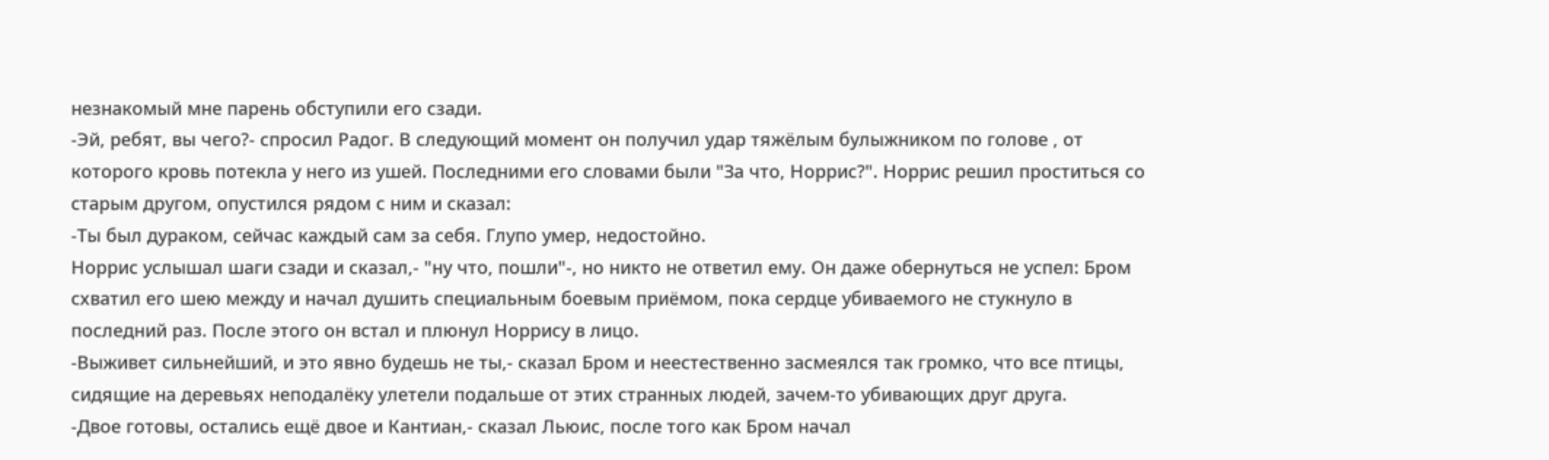незнакомый мне парень обступили его сзади.
-Эй, ребят, вы чего?- спросил Радог. В следующий момент он получил удар тяжёлым булыжником по голове , от которого кровь потекла у него из ушей. Последними его словами были "За что, Норрис?". Норрис решил проститься со старым другом, опустился рядом с ним и сказал:
-Ты был дураком, сейчас каждый сам за себя. Глупо умер, недостойно.
Норрис услышал шаги сзади и сказал,- "ну что, пошли"-, но никто не ответил ему. Он даже обернуться не успел: Бром схватил его шею между и начал душить специальным боевым приёмом, пока сердце убиваемого не стукнуло в последний раз. После этого он встал и плюнул Норрису в лицо.
-Выживет сильнейший, и это явно будешь не ты,- сказал Бром и неестественно засмеялся так громко, что все птицы, сидящие на деревьях неподалёку улетели подальше от этих странных людей, зачем-то убивающих друг друга.
-Двое готовы, остались ещё двое и Кантиан,- сказал Льюис, после того как Бром начал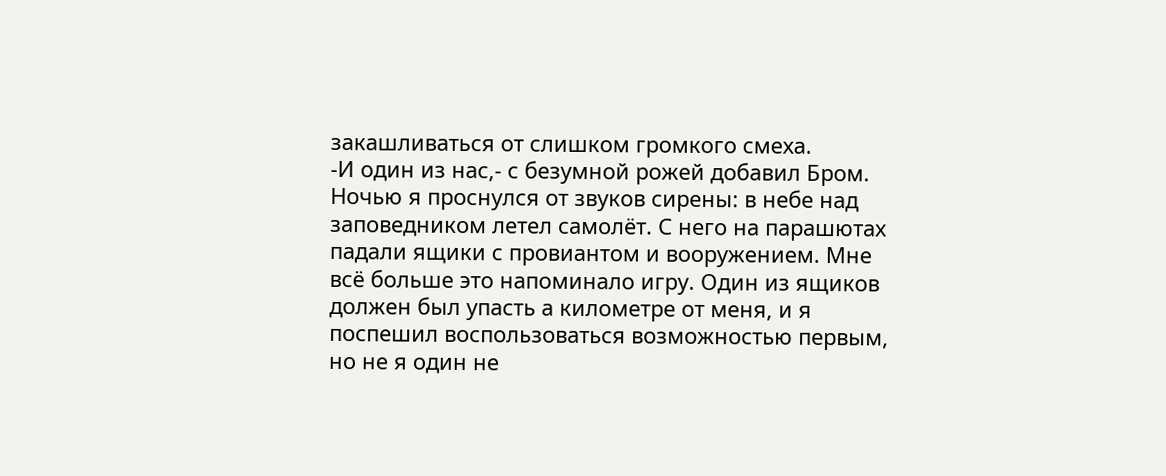закашливаться от слишком громкого смеха.
-И один из нас,- с безумной рожей добавил Бром.
Ночью я проснулся от звуков сирены: в небе над заповедником летел самолёт. С него на парашютах падали ящики с провиантом и вооружением. Мне всё больше это напоминало игру. Один из ящиков должен был упасть а километре от меня, и я поспешил воспользоваться возможностью первым, но не я один не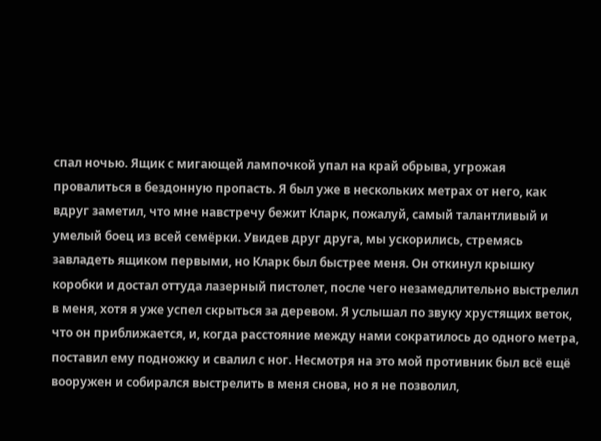спал ночью. Ящик с мигающей лампочкой упал на край обрыва, угрожая провалиться в бездонную пропасть. Я был уже в нескольких метрах от него, как вдруг заметил, что мне навстречу бежит Кларк, пожалуй, самый талантливый и умелый боец из всей семёрки. Увидев друг друга, мы ускорились, стремясь завладеть ящиком первыми, но Кларк был быстрее меня. Он откинул крышку коробки и достал оттуда лазерный пистолет, после чего незамедлительно выстрелил в меня, хотя я уже успел скрыться за деревом. Я услышал по звуку хрустящих веток, что он приближается, и, когда расстояние между нами сократилось до одного метра, поставил ему подножку и свалил с ног. Несмотря на это мой противник был всё ещё вооружен и собирался выстрелить в меня снова, но я не позволил,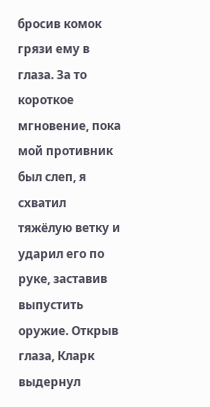бросив комок грязи ему в глаза. За то короткое мгновение, пока мой противник был слеп, я схватил тяжёлую ветку и ударил его по руке, заставив выпустить оружие. Открыв глаза, Кларк выдернул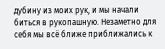дубину из моих рук, и мы начали биться в рукопашную. Незаметно для себя мы всё ближе приближались к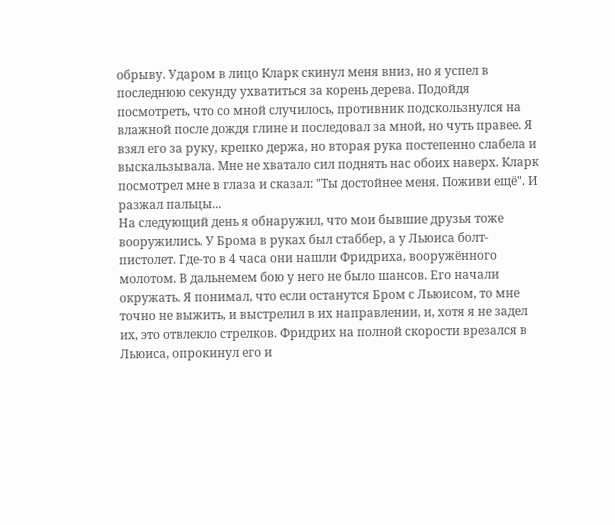обрыву. Ударом в лицо Кларк скинул меня вниз, но я успел в последнюю секунду ухватиться за корень дерева. Подойдя посмотреть, что со мной случилось, противник подскользнулся на влажной после дождя глине и последовал за мной, но чуть правее. Я взял его за руку, крепко держа, но вторая рука постепенно слабела и выскальзывала. Мне не хватало сил поднять нас обоих наверх. Кларк посмотрел мне в глаза и сказал: "Ты достойнее меня. Поживи ещё". И разжал пальцы...
На следующий день я обнаружил, что мои бывшие друзья тоже вооружились. У Брома в руках был стаббер, а у Льюиса болт-пистолет. Где-то в 4 часа они нашли Фридриха, вооружённого молотом. В дальнемем бою у него не было шансов. Его начали окружать. Я понимал, что если останутся Бром с Льюисом, то мне точно не выжить, и выстрелил в их направлении, и, хотя я не задел их, это отвлекло стрелков. Фридрих на полной скорости врезался в Льюиса, опрокинул его и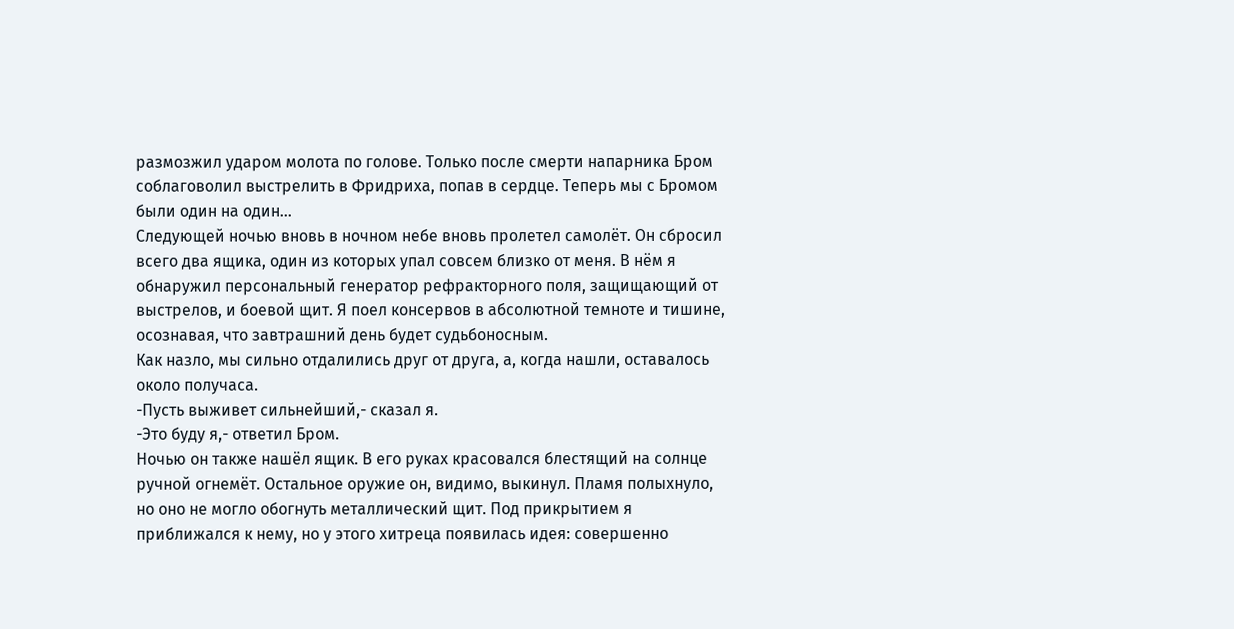размозжил ударом молота по голове. Только после смерти напарника Бром соблаговолил выстрелить в Фридриха, попав в сердце. Теперь мы с Бромом были один на один...
Следующей ночью вновь в ночном небе вновь пролетел самолёт. Он сбросил всего два ящика, один из которых упал совсем близко от меня. В нём я обнаружил персональный генератор рефракторного поля, защищающий от выстрелов, и боевой щит. Я поел консервов в абсолютной темноте и тишине, осознавая, что завтрашний день будет судьбоносным.
Как назло, мы сильно отдалились друг от друга, а, когда нашли, оставалось около получаса.
-Пусть выживет сильнейший,- сказал я.
-Это буду я,- ответил Бром.
Ночью он также нашёл ящик. В его руках красовался блестящий на солнце ручной огнемёт. Остальное оружие он, видимо, выкинул. Пламя полыхнуло, но оно не могло обогнуть металлический щит. Под прикрытием я приближался к нему, но у этого хитреца появилась идея: совершенно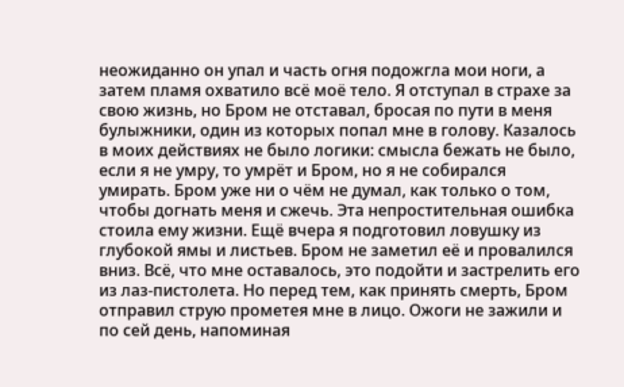неожиданно он упал и часть огня подожгла мои ноги, а затем пламя охватило всё моё тело. Я отступал в страхе за свою жизнь, но Бром не отставал, бросая по пути в меня булыжники, один из которых попал мне в голову. Казалось в моих действиях не было логики: смысла бежать не было, если я не умру, то умрёт и Бром, но я не собирался умирать. Бром уже ни о чём не думал, как только о том, чтобы догнать меня и сжечь. Эта непростительная ошибка стоила ему жизни. Ещё вчера я подготовил ловушку из глубокой ямы и листьев. Бром не заметил её и провалился вниз. Всё, что мне оставалось, это подойти и застрелить его из лаз-пистолета. Но перед тем, как принять смерть, Бром отправил струю прометея мне в лицо. Ожоги не зажили и по сей день, напоминая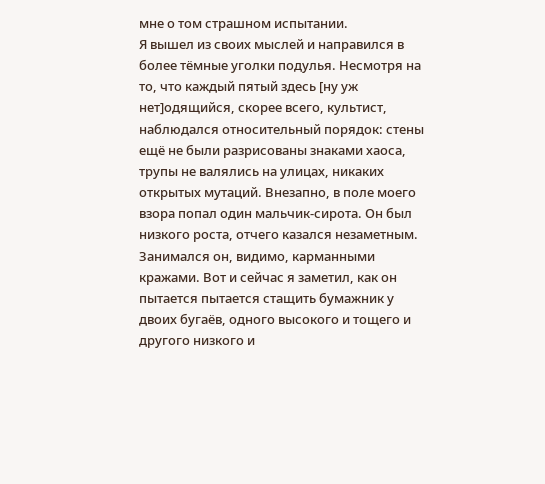мне о том страшном испытании.
Я вышел из своих мыслей и направился в более тёмные уголки подулья. Несмотря на то, что каждый пятый здесь [ну уж нет]одящийся, скорее всего, культист, наблюдался относительный порядок: стены ещё не были разрисованы знаками хаоса, трупы не валялись на улицах, никаких открытых мутаций. Внезапно, в поле моего взора попал один мальчик-сирота. Он был низкого роста, отчего казался незаметным. Занимался он, видимо, карманными кражами. Вот и сейчас я заметил, как он пытается пытается стащить бумажник у двоих бугаёв, одного высокого и тощего и другого низкого и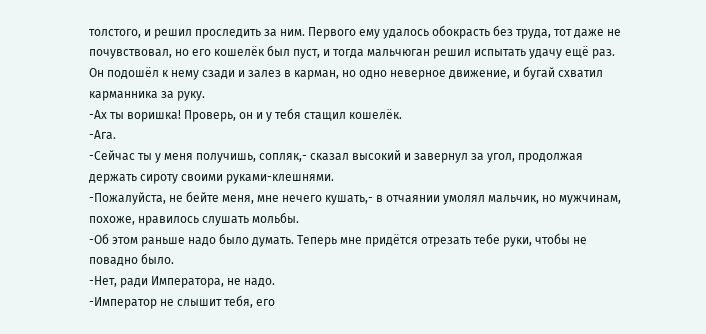толстого, и решил проследить за ним. Первого ему удалось обокрасть без труда, тот даже не почувствовал, но его кошелёк был пуст, и тогда мальчюган решил испытать удачу ещё раз. Он подошёл к нему сзади и залез в карман, но одно неверное движение, и бугай схватил карманника за руку.
-Ах ты воришка! Проверь, он и у тебя стащил кошелёк.
-Ага.
-Сейчас ты у меня получишь, сопляк,- сказал высокий и завернул за угол, продолжая держать сироту своими руками-клешнями.
-Пожалуйста, не бейте меня, мне нечего кушать,- в отчаянии умолял мальчик, но мужчинам, похоже, нравилось слушать мольбы.
-Об этом раньше надо было думать. Теперь мне придётся отрезать тебе руки, чтобы не повадно было.
-Нет, ради Императора, не надо.
-Император не слышит тебя, его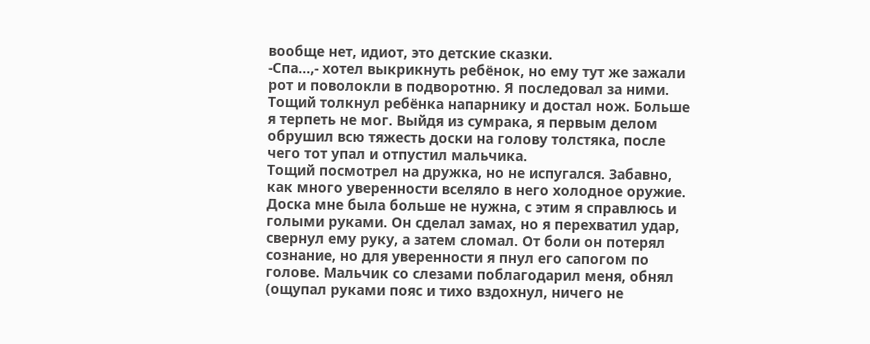вообще нет, идиот, это детские сказки.
-Спа...,- хотел выкрикнуть ребёнок, но ему тут же зажали рот и поволокли в подворотню. Я последовал за ними. Тощий толкнул ребёнка напарнику и достал нож. Больше я терпеть не мог. Выйдя из сумрака, я первым делом обрушил всю тяжесть доски на голову толстяка, после чего тот упал и отпустил мальчика.
Тощий посмотрел на дружка, но не испугался. Забавно, как много уверенности вселяло в него холодное оружие. Доска мне была больше не нужна, с этим я справлюсь и голыми руками. Он сделал замах, но я перехватил удар, свернул ему руку, а затем сломал. От боли он потерял сознание, но для уверенности я пнул его сапогом по голове. Мальчик со слезами поблагодарил меня, обнял (ощупал руками пояс и тихо вздохнул, ничего не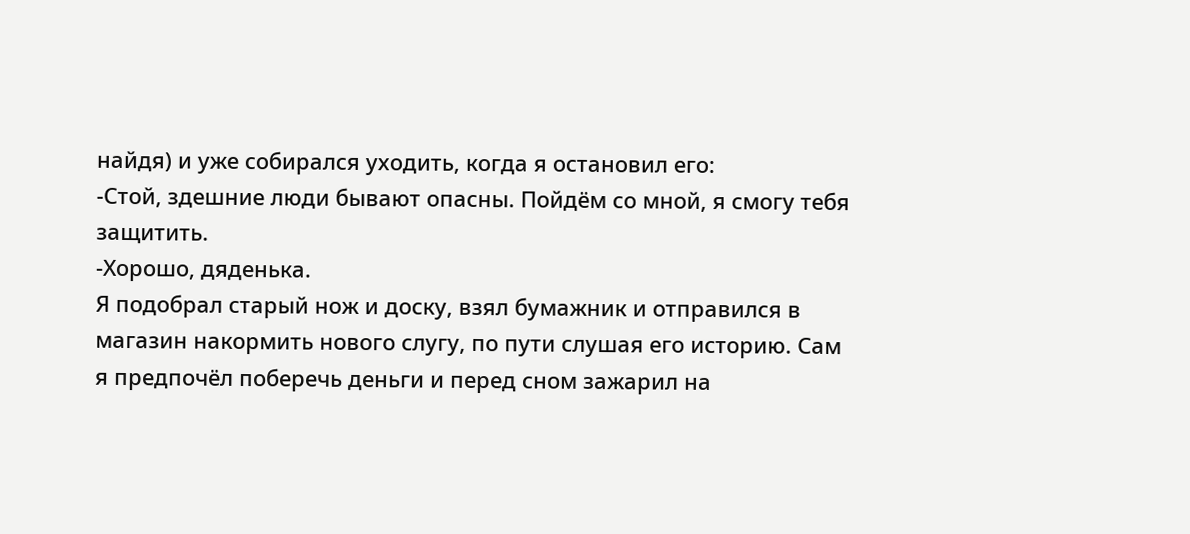найдя) и уже собирался уходить, когда я остановил его:
-Стой, здешние люди бывают опасны. Пойдём со мной, я смогу тебя защитить.
-Хорошо, дяденька.
Я подобрал старый нож и доску, взял бумажник и отправился в магазин накормить нового слугу, по пути слушая его историю. Сам я предпочёл поберечь деньги и перед сном зажарил на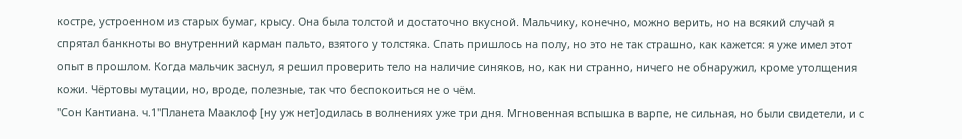костре, устроенном из старых бумаг, крысу. Она была толстой и достаточно вкусной. Мальчику, конечно, можно верить, но на всякий случай я спрятал банкноты во внутренний карман пальто, взятого у толстяка. Спать пришлось на полу, но это не так страшно, как кажется: я уже имел этот опыт в прошлом. Когда мальчик заснул, я решил проверить тело на наличие синяков, но, как ни странно, ничего не обнаружил, кроме утолщения кожи. Чёртовы мутации, но, вроде, полезные, так что беспокоиться не о чём.
"Сон Кантиана. ч.1"Планета Мааклоф [ну уж нет]одилась в волнениях уже три дня. Мгновенная вспышка в варпе, не сильная, но были свидетели, и с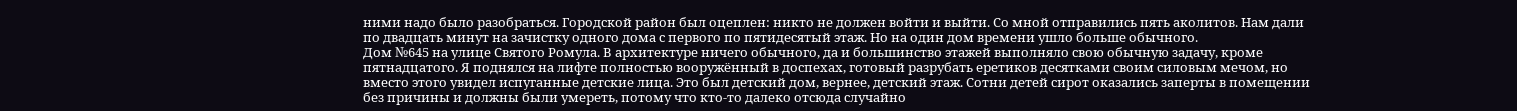ними надо было разобраться. Городской район был оцеплен: никто не должен войти и выйти. Со мной отправились пять аколитов. Нам дали по двадцать минут на зачистку одного дома с первого по пятидесятый этаж. Но на один дом времени ушло больше обычного.
Дом №645 на улице Святого Ромула. В архитектуре ничего обычного, да и большинство этажей выполняло свою обычную задачу, кроме пятнадцатого. Я поднялся на лифте полностью вооружённый в доспехах, готовый разрубать еретиков десятками своим силовым мечом, но вместо этого увидел испуганные детские лица. Это был детский дом, вернее, детский этаж. Сотни детей сирот оказались заперты в помещении без причины и должны были умереть, потому что кто-то далеко отсюда случайно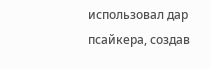использовал дар псайкера, создав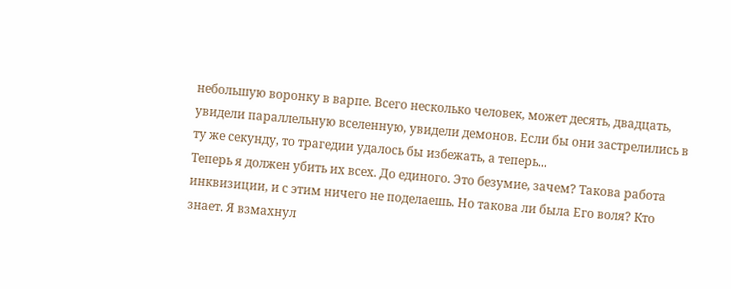небольшую воронку в варпе. Всего несколько человек, может десять, двадцать, увидели параллельную вселенную, увидели демонов. Если бы они застрелились в ту же секунду, то трагедии удалось бы избежать, а теперь...
Теперь я должен убить их всех. До единого. Это безумие, зачем? Такова работа инквизиции, и с этим ничего не поделаешь. Но такова ли была Его воля? Кто знает. Я взмахнул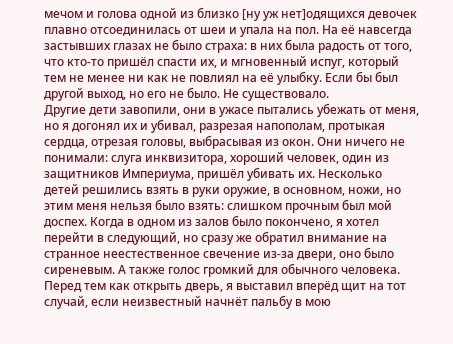мечом и голова одной из близко [ну уж нет]одящихся девочек плавно отсоединилась от шеи и упала на пол. На её навсегда застывших глазах не было страха: в них была радость от того, что кто-то пришёл спасти их, и мгновенный испуг, который тем не менее ни как не повлиял на её улыбку. Если бы был другой выход, но его не было. Не существовало.
Другие дети завопили, они в ужасе пытались убежать от меня, но я догонял их и убивал, разрезая напополам, протыкая сердца, отрезая головы, выбрасывая из окон. Они ничего не понимали: слуга инквизитора, хороший человек, один из защитников Империума, пришёл убивать их. Несколько детей решились взять в руки оружие, в основном, ножи, но этим меня нельзя было взять: слишком прочным был мой доспех. Когда в одном из залов было покончено, я хотел перейти в следующий, но сразу же обратил внимание на странное неестественное свечение из-за двери, оно было сиреневым. А также голос громкий для обычного человека. Перед тем как открыть дверь, я выставил вперёд щит на тот случай, если неизвестный начнёт пальбу в мою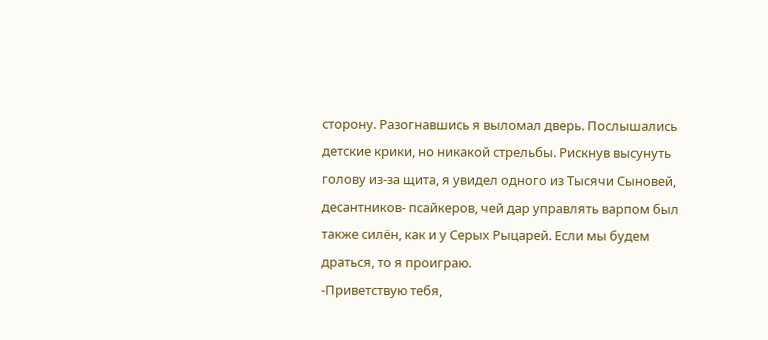сторону. Разогнавшись я выломал дверь. Послышались детские крики, но никакой стрельбы. Рискнув высунуть голову из-за щита, я увидел одного из Тысячи Сыновей, десантников- псайкеров, чей дар управлять варпом был также силён, как и у Серых Рыцарей. Если мы будем драться, то я проиграю.
-Приветствую тебя,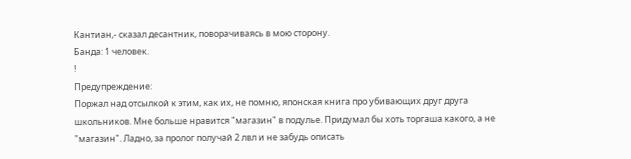Кантиан,- сказал десантник, поворачиваясь в мою сторону.
Банда: 1 человек.
!
Предупреждение:
Поржал над отсылкой к этим, как их, не помню, японская книга про убивающих друг друга школьников. Мне больше нравится "магазин" в подулье. Придумал бы хоть торгаша какого, а не "магазин". Ладно, за пролог получай 2 лвл и не забудь описать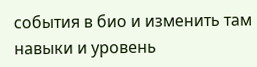события в био и изменить там навыки и уровень